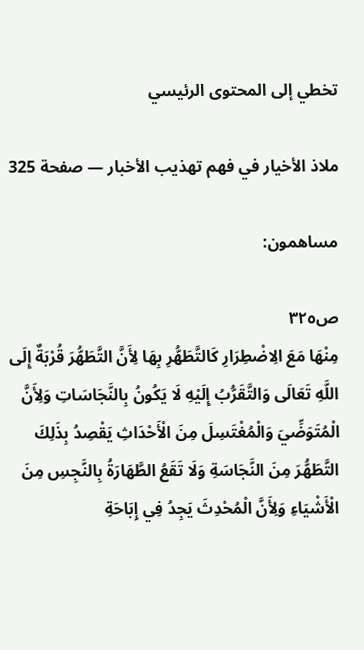تخطي إلى المحتوى الرئيسي

ملاذ الأخيار في فهم تهذيب الأخبار — صفحة 325

مساهمون:

ص٣٢٥
مِنْهَا مَعَ الِاضْطِرَارِ كَالتَّطَهُّرِ بِهَا لِأَنَّ التَّطَهُّرَ قُرْبَةٌ إِلَى اللَّهِ تَعَالَى وَالتَّقَرُّبُ إِلَيْهِ لَا يَكُونُ بِالنَّجَاسَاتِ وَلِأَنَّ الْمُتَوَضِّيَ وَالْمُغْتَسِلَ مِنَ الْأَحْدَاثِ يَقْصِدُ بِذَلِكَ التَّطَهُّرَ مِنَ النَّجَاسَةِ وَلَا تَقَعُ الطَّهَارَةُ بِالنَّجِسِ مِنَ الْأَشْيَاءِ وَلِأَنَّ الْمُحْدِثَ يَجِدُ فِي إِبَاحَةِ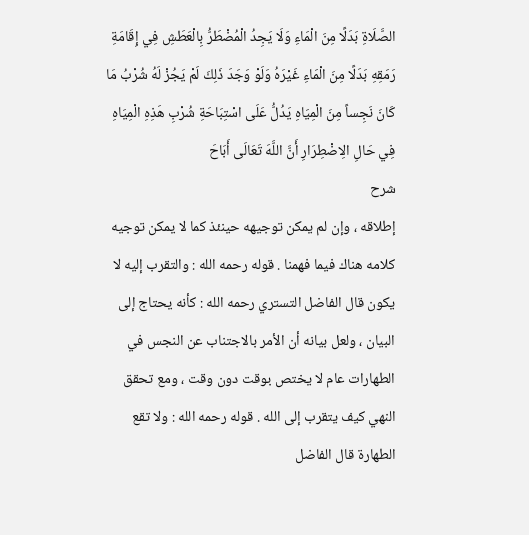الصَّلَاةِ بَدَلًا مِنَ الْمَاءِ وَلَا يَجِدُ الْمُضْطَرُّ بِالْعَطَشِ فِي إِقَامَةِ رَمَقِهِ بَدَلًا مِنَ الْمَاءِ غَيْرَهُ وَلَوْ وَجَدَ ذَلِكَ لَمْ يَجُزْ لَهُ شُرْبُ مَا كَانَ نَجِساً مِنَ الْمِيَاهِ يَدُلُّ عَلَى اسْتِبَاحَةِ شُرْبِ هَذِهِ الْمِيَاهِ فِي حَالِ الِاضْطِرَارِ أَنَّ اللَّهَ تَعَالَى أَبَاحَ
شرح
إطلاقه ، وإن لم يمكن توجيهه حينئذ كما لا يمكن توجيه كلامه هناك فيما فهمنا . قوله رحمه الله : والتقرب إليه لا يكون قال الفاضل التستري رحمه الله : كأنه يحتاج إلى البيان ، ولعل بيانه أن الأمر بالاجتناب عن النجس في الطهارات عام لا يختص بوقت دون وقت ، ومع تحقق النهي كيف يتقرب إلى الله . قوله رحمه الله : ولا تقع الطهارة قال الفاضل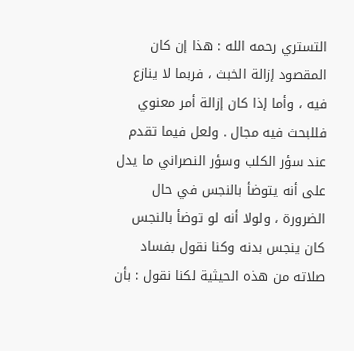التستري رحمه الله : هذا إن كان المقصود إزالة الخبث ، فربما لا ينازع فيه ، وأما إذا كان إزالة أمر معنوي فللبحث فيه مجال . ولعل فيما تقدم عند سؤر الكلب وسؤر النصراني ما يدل على أنه يتوضأ بالنجس في حال الضرورة ، ولولا أنه لو توضأ بالنجس كان ينجس بدنه وكنا نقول بفساد صلاته من هذه الحيثية لكنا نقول : بأن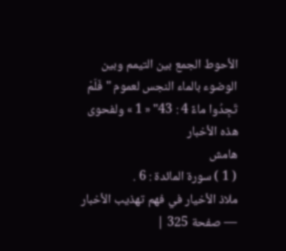الأحوط الجمع بين التيمم وبين الوضوء بالماء النجس لعموم "فَلَمْ تَجِدُوا ماءً 4 : 43" « 1 » ولفحوى هذه الأخبار
هامش
( 1 ) سورة المائدة : 6 .
ملاذ الأخيار في فهم تهذيب الأخبار — صفحة 325 |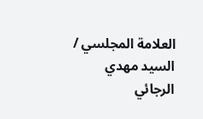العلامة المجلسي / السيد مهدي الرجائي